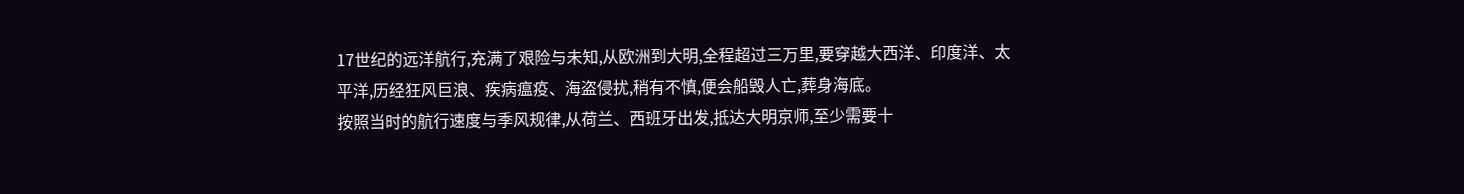17世纪的远洋航行,充满了艰险与未知,从欧洲到大明,全程超过三万里,要穿越大西洋、印度洋、太平洋,历经狂风巨浪、疾病瘟疫、海盗侵扰,稍有不慎,便会船毁人亡,葬身海底。
按照当时的航行速度与季风规律,从荷兰、西班牙出发,抵达大明京师,至少需要十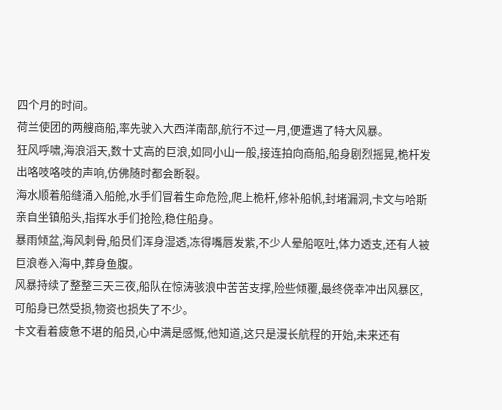四个月的时间。
荷兰使团的两艘商船,率先驶入大西洋南部,航行不过一月,便遭遇了特大风暴。
狂风呼啸,海浪滔天,数十丈高的巨浪,如同小山一般,接连拍向商船,船身剧烈摇晃,桅杆发出咯吱咯吱的声响,仿佛随时都会断裂。
海水顺着船缝涌入船舱,水手们冒着生命危险,爬上桅杆,修补船帆,封堵漏洞,卡文与哈斯亲自坐镇船头,指挥水手们抢险,稳住船身。
暴雨倾盆,海风刺骨,船员们浑身湿透,冻得嘴唇发紫,不少人晕船呕吐,体力透支,还有人被巨浪卷入海中,葬身鱼腹。
风暴持续了整整三天三夜,船队在惊涛骇浪中苦苦支撑,险些倾覆,最终侥幸冲出风暴区,可船身已然受损,物资也损失了不少。
卡文看着疲惫不堪的船员,心中满是感慨,他知道,这只是漫长航程的开始,未来还有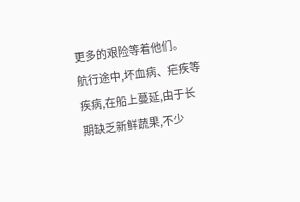更多的艰险等着他们。
航行途中,坏血病、疟疾等疾病,在船上蔓延,由于长期缺乏新鲜蔬果,不少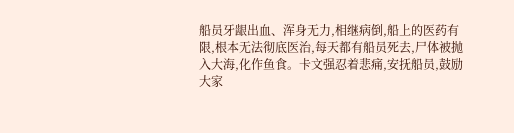船员牙龈出血、浑身无力,相继病倒,船上的医药有限,根本无法彻底医治,每天都有船员死去,尸体被抛入大海,化作鱼食。卡文强忍着悲痛,安抚船员,鼓励大家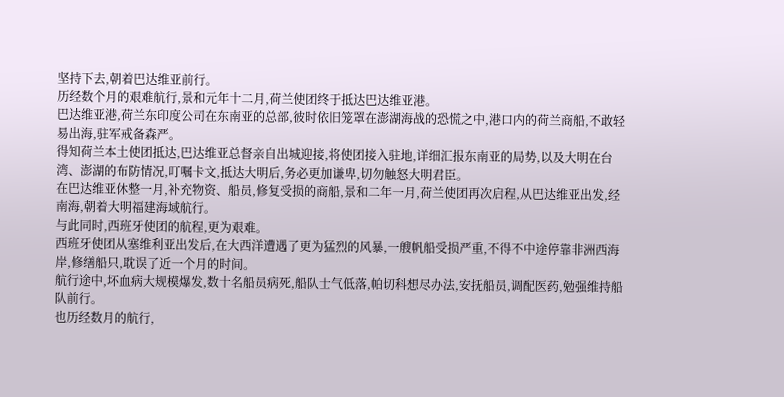坚持下去,朝着巴达维亚前行。
历经数个月的艰难航行,景和元年十二月,荷兰使团终于抵达巴达维亚港。
巴达维亚港,荷兰东印度公司在东南亚的总部,彼时依旧笼罩在澎湖海战的恐慌之中,港口内的荷兰商船,不敢轻易出海,驻军戒备森严。
得知荷兰本土使团抵达,巴达维亚总督亲自出城迎接,将使团接入驻地,详细汇报东南亚的局势,以及大明在台湾、澎湖的布防情况,叮嘱卡文,抵达大明后,务必更加谦卑,切勿触怒大明君臣。
在巴达维亚休整一月,补充物资、船员,修复受损的商船,景和二年一月,荷兰使团再次启程,从巴达维亚出发,经南海,朝着大明福建海域航行。
与此同时,西班牙使团的航程,更为艰难。
西班牙使团从塞维利亚出发后,在大西洋遭遇了更为猛烈的风暴,一艘帆船受损严重,不得不中途停靠非洲西海岸,修缮船只,耽误了近一个月的时间。
航行途中,坏血病大规模爆发,数十名船员病死,船队士气低落,帕切科想尽办法,安抚船员,调配医药,勉强维持船队前行。
也历经数月的航行,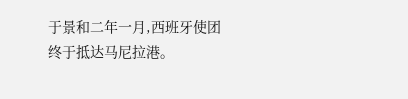于景和二年一月,西班牙使团终于抵达马尼拉港。